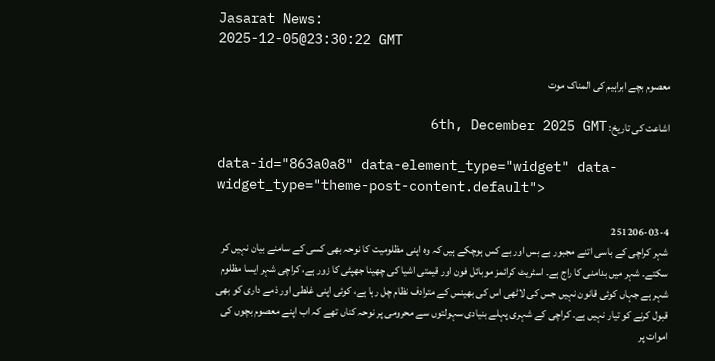Jasarat News:
2025-12-05@23:30:22 GMT

معصوم بچے ابراہیم کی المناک موت

اشاعت کی تاریخ: 6th, December 2025 GMT

data-id="863a0a8" data-element_type="widget" data-widget_type="theme-post-content.default">

251206-03-4
شہر کراچی کے باسی اتنے مجبور بے بس اور بے کس ہوچکے ہیں کہ وہ اپنی مظلومیت کا نوحہ بھی کسی کے سامنے بیان نہیں کر سکتے۔ شہر میں بدامنی کا راج ہے۔ اسٹریٹ کرائمز موبائل فون اور قیمتی اشیا کی چھینا جھپٹی کا زور ہے، کراچی شہر ایسا مظلوم شہر ہے جہاں کوئی قانون نہیں جس کی لاٹھی اس کی بھینس کے مترادف نظام چل رہا ہے، کوئی اپنی غلطی اور ذمے داری کو بھی قبول کرنے کو تیار نہیں ہے۔ کراچی کے شہری پہلے بنیادی سہولتوں سے محرومی پر نوحہ کناں تھے کہ اب اپنے معصوم بچوں کی اموات پر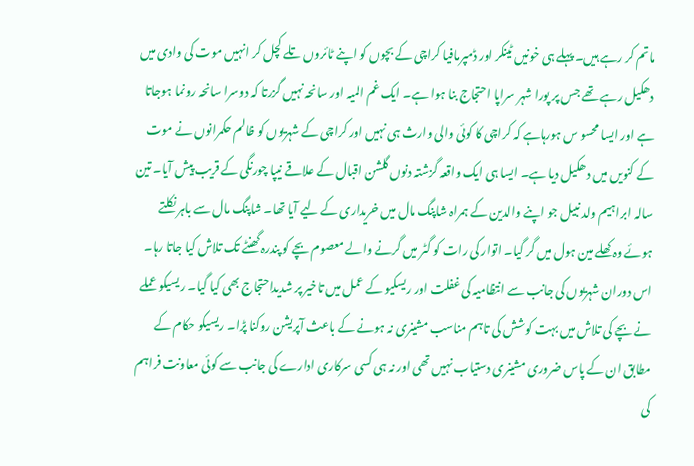ماتم کر رہے ہیں۔ پہلے ہی خونیں ٹینکر اور ڈمپرمافیا کراچی کے بچوں کو اپنے ٹائروں تلے کچل کر انہیں موت کی وادی میں دھکیل رہے تھے جس پر پورا شہر سراپا احتجاج بنا ہوا ہے۔ ایک غم المیہ اور سانحہ نہیں گزرتا کہ دوسرا سانحہ رونما ہوجاتا ہے اور ایسا محسو س ہورہاہے کہ کراچی کا کوئی والی وارث ہی نہیں اور کراچی کے شہریوں کو ظالم حکمرانوں نے موت کے کنویں میں دھکیل دیا ہے۔ ایسا ہی ایک واقعہ گزشتہ دنوں گلشن اقبال کے علاقے نیپا چورنگی کے قریب پیش آیا۔ تین سالہ ابراہیم ولد نبیل جو اپنے والدین کے ہمراہ شاپنگ مال میں خریداری کے لیے آیا تھا۔ شاپنگ مال سے باہر نکلتے ہوئے وہ کھلے مین ہول میں گر گیا۔ اتوار کی رات کو گٹر میں گرنے والے معصوم بچے کو پندرہ گھنٹے تک تلاش کیا جاتا رہا۔ اس دوران شہریوں کی جانب سے انتظامیہ کی غفلت اور ریسکیو کے عمل میں تاخیر پر شدیداحتجاج بھی کیا گیا۔ ریسیکو عملے نے بچے کی تلاش میں بہت کوشش کی تاہم مناسب مشینری نہ ہونے کے باعث آپریشن روکنا پڑا۔ ریسیکو حکام کے مطابق ان کے پاس ضروری مشینری دستیاب نہیں تھی اور نہ ہی کسی سرکاری ادارے کی جانب سے کوئی معاونت فراہم کی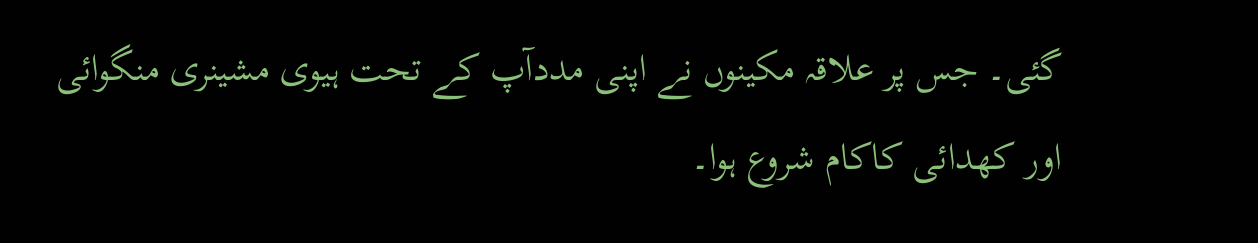گئی۔ جس پر علاقہ مکینوں نے اپنی مددآپ کے تحت ہیوی مشینری منگوائی اور کھدائی کاکام شروع ہوا۔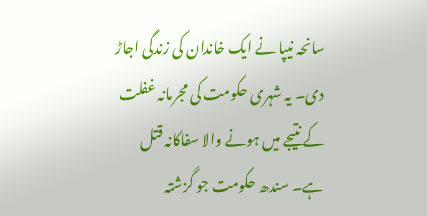سانحہ نیپا نے ایک خاندان کی زندگی اجاڑ دی۔ یہ شہری حکومت کی مجرمانہ غفلت کے نتیجے میں ہونے والا سفاکانہ قتل ہے۔ سندھ حکومت جو گزشتہ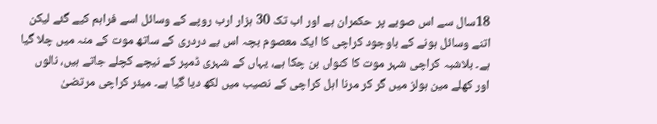18سال سے اس صوبے پر حکمران ہے اور اب تک 30 ہزار ارب روپے کے وسائل اسے فراہم کیے گئے لیکن اتنے وسائل ہونے کے باوجود کراچی کا ایک معصوم بچہ اس بے دردری کے ساتھ موت کے منہ میں چلا گیا ہے۔ بلاشبہ کراچی شہر موت کا کنواں بن چکا ہے، یہاں کے شہری ڈمپر کے نیچے کچلے جاتے ہیں، نالوں اور کھلے مین ہولز میں گر کر مرنا اہل کراچی کے نصیب میں لکھ دیا گیا ہے۔ میئر کراچی مرتضیٰ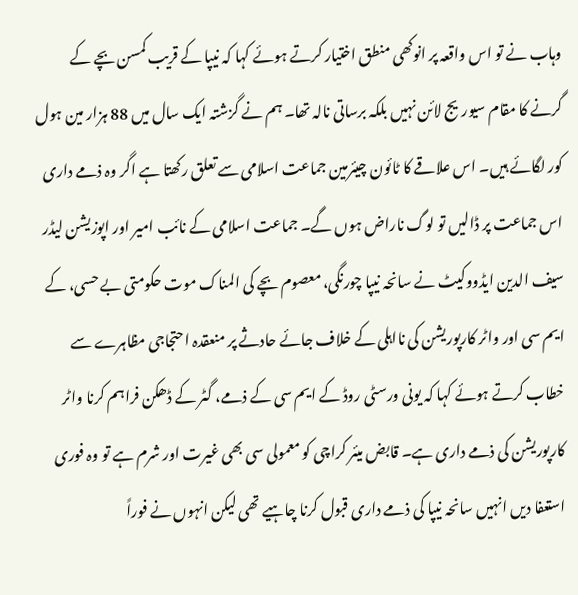وہاب نے تو اس واقعہ پر انوکھی منطق اختیار کرتے ہوئے کہا کہ نیپا کے قریب کمسن بچے کے گرنے کا مقام سیوریج لائن نہیں بلکہ برساتی نالہ تھا۔ ہم نے گزشتہ ایک سال میں 88 ہزار مین ہول کور لگائے ہیں۔ اس علاقے کا ٹائون چیئرمین جماعت اسلامی سے تعلق رکھتا ہے اگر وہ ذمے داری اس جماعت پر ڈالیں تو لوگ ناراض ہوں گے۔ جماعت اسلامی کے نائب امیر اور اپوزیشن لیڈر سیف الدین ایڈووکیٹ نے سانحہ نیپا چورنگی، معصوم بچے کی المناک موت حکومتی بے حسی، کے ایم سی اور واٹر کارپوریشن کی نااہلی کے خلاف جائے حادثے پر منعقدہ احتجاجی مظاہرے سے خطاب کرتے ہوئے کہا کہ یونی ورسٹی روڈ کے ایم سی کے ذمے، گٹر کے ڈھکن فراہم کرنا واٹر کارپوریشن کی ذمے داری ہے۔ قابض میئر کراچی کو معمولی سی بھی غیرت اور شرم ہے تو وہ فوری استعفا دیں انہیں سانحہ نیپا کی ذمے داری قبول کرنا چاہیے تھی لیکن انہوں نے فوراً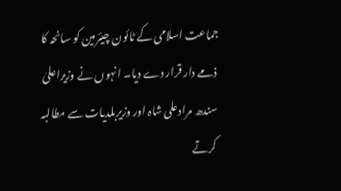جماعت اسلامی کے ٹائون چیئرمین کو سانحہ کا ذمے دار قرار دے دیا۔ انہوں نے وزیراعلیٰ سندھ مرادعلی شاہ اور وزیربلدیات سے مطالبہ کرتے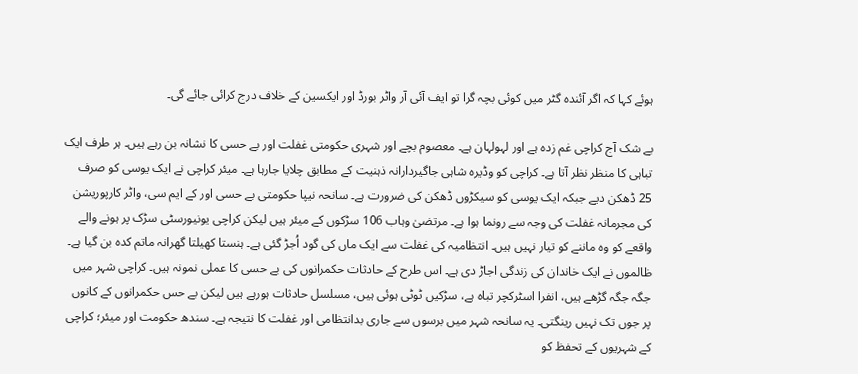ہوئے کہا کہ اگر آئندہ گٹر میں کوئی بچہ گرا تو ایف آئی آر واٹر بورڈ اور ایکسین کے خلاف درج کرائی جائے گی۔

بے شک آج کراچی غم زدہ ہے اور لہولہان ہے۔ معصوم بچے اور شہری حکومتی غفلت اور بے حسی کا نشانہ بن رہے ہیں۔ ہر طرف ایک تباہی کا منظر نظر آتا ہے۔ کراچی کو وڈیرہ شاہی جاگیردارانہ ذہنیت کے مطابق چلایا جارہا ہے۔ میئر کراچی نے ایک یوسی کو صرف 25 ڈھکن دیے جبکہ ایک یوسی کو سیکڑوں ڈھکن کی ضرورت ہے۔ سانحہ نیپا حکومتی بے حسی اور کے ایم سی، واٹر کارپوریشن کی مجرمانہ غفلت کی وجہ سے رونما ہوا ہے۔ مرتضیٰ وہاب 106 سڑکوں کے میئر ہیں لیکن کراچی یونیورسٹی سڑک پر ہونے والے واقعے کو وہ ماننے کو تیار نہیں ہیں۔ انتظامیہ کی غفلت سے ایک ماں کی گود اُجڑ گئی ہے۔ ہنستا کھیلتا گھرانہ ماتم کدہ بن گیا ہے۔ ظالموں نے ایک خاندان کی زندگی اجاڑ دی ہے۔ اس طرح کے حادثات حکمرانوں کی بے حسی کا عملی نمونہ ہیں۔ کراچی شہر میں جگہ جگہ گڑھے ہیں، انفرا اسٹرکچر تباہ ہے، سڑکیں ٹوٹی ہوئی ہیں، مسلسل حادثات ہورہے ہیں لیکن بے حس حکمرانوں کے کانوں پر جوں تک نہیں رینگتی۔ یہ سانحہ شہر میں برسوں سے جاری بدانتظامی اور غفلت کا نتیجہ ہے۔ سندھ حکومت اور میئر؛ کراچی کے شہریوں کے تحفظ کو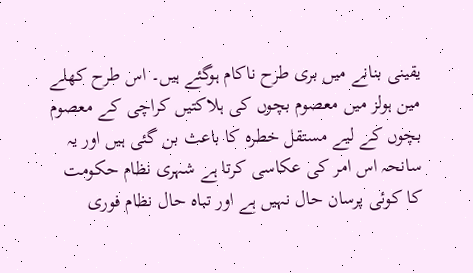یقینی بنانے میں بری طرح ناکام ہوگئے ہیں۔ اس طرح کھلے مین ہولز میں معصوم بچوں کی ہلاکتیں کراچی کے معصوم بچوں کے لیے مستقل خطرہ کا باعث بن گئی ہیں اور یہ سانحہ اس امر کی عکاسی کرتا ہے شہری نظام حکومت کا کوئی پرسان حال نہیں ہے اور تباہ حال نظام فوری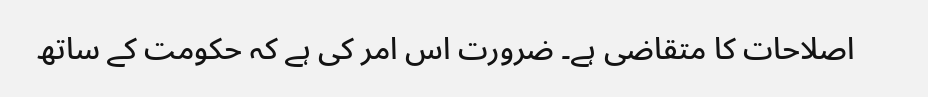اصلاحات کا متقاضی ہے۔ ضرورت اس امر کی ہے کہ حکومت کے ساتھ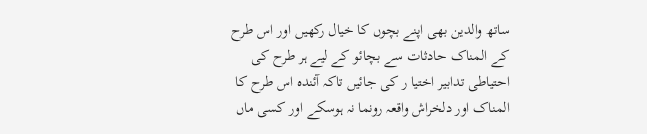ساتھ والدین بھی اپنے بچوں کا خیال رکھیں اور اس طرح کے المناک حادثات سے بچائو کے لیے ہر طرح کی احتیاطی تدابیر اختیا ر کی جائیں تاکہ آئندہ اس طرح کا المناک اور دلخراش واقعہ رونما نہ ہوسکے اور کسی ماں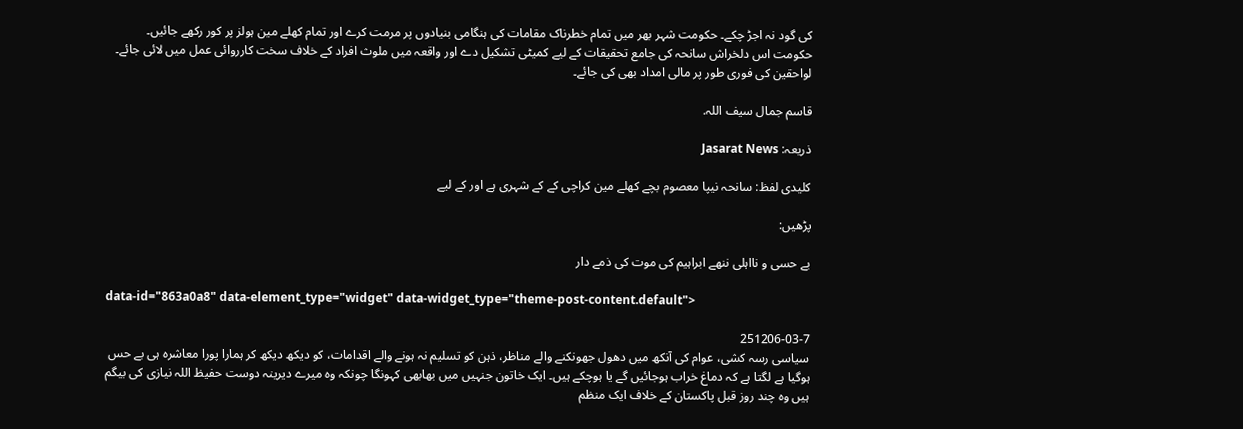کی گود نہ اجڑ چکے۔ حکومت شہر بھر میں تمام خطرناک مقامات کی ہنگامی بنیادوں پر مرمت کرے اور تمام کھلے مین ہولز پر کور رکھے جائیں۔ حکومت اس دلخراش سانحہ کی جامع تحقیقات کے لیے کمیٹی تشکیل دے اور واقعہ میں ملوث افراد کے خلاف سخت کارروائی عمل میں لائی جائے۔ لواحقین کی فوری طور پر مالی امداد بھی کی جائے۔

قاسم جمال سیف اللہ.

ذریعہ: Jasarat News

کلیدی لفظ: سانحہ نیپا معصوم بچے کھلے مین کراچی کے کے شہری ہے اور کے لیے

پڑھیں:

بے حسی و نااہلی ننھے ابراہیم کی موت کی ذمے دار

data-id="863a0a8" data-element_type="widget" data-widget_type="theme-post-content.default">

251206-03-7
سیاسی رسہ کشی، عوام کی آنکھ میں دھول جھونکنے والے مناظر، ذہن کو تسلیم نہ ہونے والے اقدامات، کو دیکھ دیکھ کر ہمارا پورا معاشرہ ہی بے حس ہوگیا ہے لگتا ہے کہ دماغ خراب ہوجائیں گے یا ہوچکے ہیں۔ ایک خاتون جنہیں میں بھابھی کہونگا چونکہ وہ میرے دیرینہ دوست حفیظ اللہ نیازی کی بیگم ہیں وہ چند روز قبل پاکستان کے خلاف ایک منظم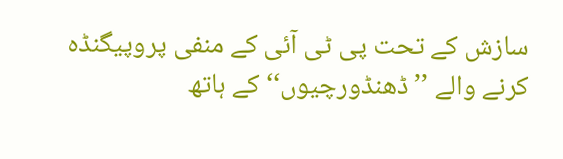سازش کے تحت پی ٹی آئی کے منفی پروپیگنڈہ کرنے والے ’’ڈھنڈورچیوں‘‘ کے ہاتھ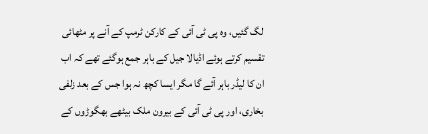لگ گئیں، وہ پی ٹی آئی کے کارکن ٹرمپ کے آنے پر مٹھائی تقسیم کرتے ہوئے اڈیالا جیل کے باہر جمع ہوگئے تھے کہ اب ان کا لیڈر باہر آئے گا مگر ایسا کچھ نہ ہوا جس کے بعد زلفی بخاری، اور پی ٹی آئی کے بیرون ملک بیٹھے بھگوڑوں کے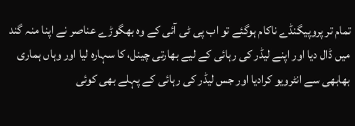تمام تر پروپیگنڈے ناکام ہوگئے تو اب پی ٹی آئی کے وہ بھگوڑے عناصر نے اپنا منہ گند میں ڈال دیا اور اپنے لیڈر کی رہائی کے لیے بھارتی چینل، کا سہارہ لیا اور وہاں ہماری بھابھی سے انٹرویو کرادیا اور جس لیڈر کی رہائی کے پہلے بھی کوئی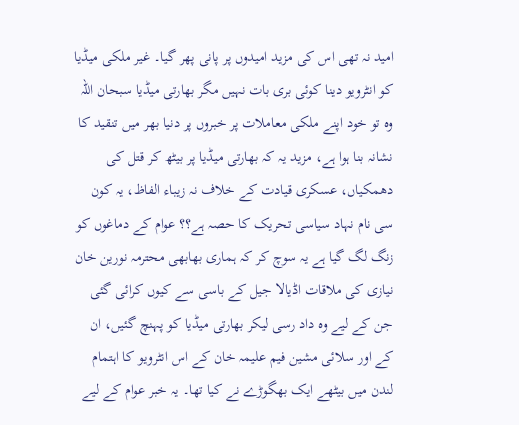امید نہ تھی اس کی مزید امیدوں پر پانی پھر گیا۔ غیر ملکی میڈیا کو انٹرویو دینا کوئی بری بات نہیں مگر بھارتی میڈیا سبحان اللہ وہ تو خود اپنے ملکی معاملات پر خبروں پر دنیا بھر میں تنقید کا نشانہ بنا ہوا ہے، مزید یہ کہ بھارتی میڈیا پر بیٹھ کر قتل کی دھمکیاں، عسکری قیادت کے خلاف نہ زیباء الفاظ، یہ کون سی نام نہاد سیاسی تحریک کا حصہ ہے؟؟ عوام کے دماغوں کو زنگ لگ گیا ہے یہ سوچ کر کہ ہماری بھابھی محترمہ نورین خان نیازی کی ملاقات اڈیالا جیل کے باسی سے کیوں کرائی گئی جن کے لیے وہ داد رسی لیکر بھارتی میڈیا کو پہنچ گئیں، ان کے اور سلائی مشین فیم علیمہ خان کے اس انٹرویو کا اہتمام لندن میں بیٹھے ایک بھگوڑے نے کیا تھا۔ یہ خبر عوام کے لیے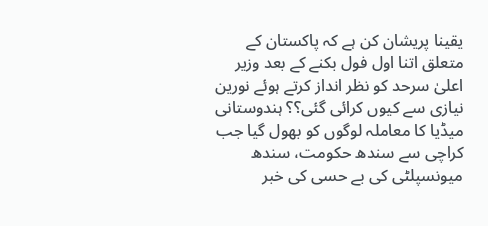یقینا پریشان کن ہے کہ پاکستان کے متعلق اتنا اول فول بکنے کے بعد وزیر اعلیٰ سرحد کو نظر انداز کرتے ہوئے نورین نیازی سے کیوں کرائی گئی؟؟ ہندوستانی میڈیا کا معاملہ لوگوں کو بھول گیا جب کراچی سے سندھ حکومت، سندھ میونسپلٹی کی بے حسی کی خبر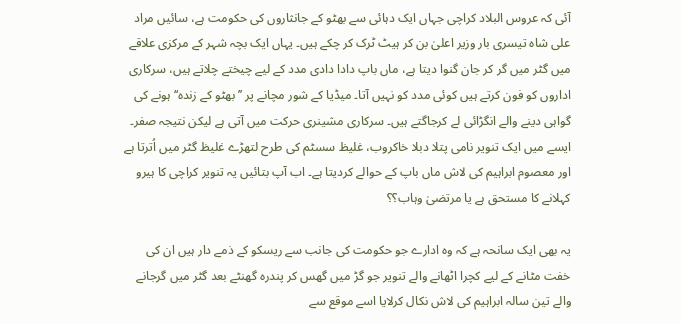آئی کہ عروس البلاد کراچی جہاں ایک دہائی سے بھٹو کے جانثاروں کی حکومت ہے، سائیں مراد علی شاہ تیسری بار وزیر اعلیٰ بن کر ہیٹ ٹرک کر چکے ہیں۔ یہاں ایک بچہ شہر کے مرکزی علاقے میں گٹر میں گر کر جان گنوا دیتا ہے، ماں باپ دادا دادی مدد کے لیے چیختے چلاتے ہیں، سرکاری اداروں کو فون کرتے ہیں کوئی مدد کو نہیں آتا۔ میڈیا کے شور مچانے پر ’’بھٹو کے زندہ‘‘ ہونے کی گواہی دینے والے انگڑائی لے کرجاگتے ہیں۔ سرکاری مشینری حرکت میں آتی ہے لیکن نتیجہ صفر۔ ایسے میں ایک تنویر نامی پتلا دبلا خاکروب، غلیظ سسٹم کی طرح لتھڑے غلیظ گٹر میں اُترتا ہے اور معصوم ابراہیم کی لاش ماں باپ کے حوالے کردیتا ہے۔ اب آپ بتائیں یہ تنویر کراچی کا ہیرو کہلانے کا مستحق ہے یا مرتضیٰ وہاب؟؟

یہ بھی ایک سانحہ ہے کہ وہ ادارے جو حکومت کی جانب سے ریسکو کے ذمے دار ہیں ان کی خفت مٹانے کے لیے کچرا اٹھانے والے تنویر جو گڑ میں گھس کر پندرہ گھنٹے بعد گٹر میں گرجانے والے تین سالہ ابراہیم کی لاش نکال کرلایا اسے موقع سے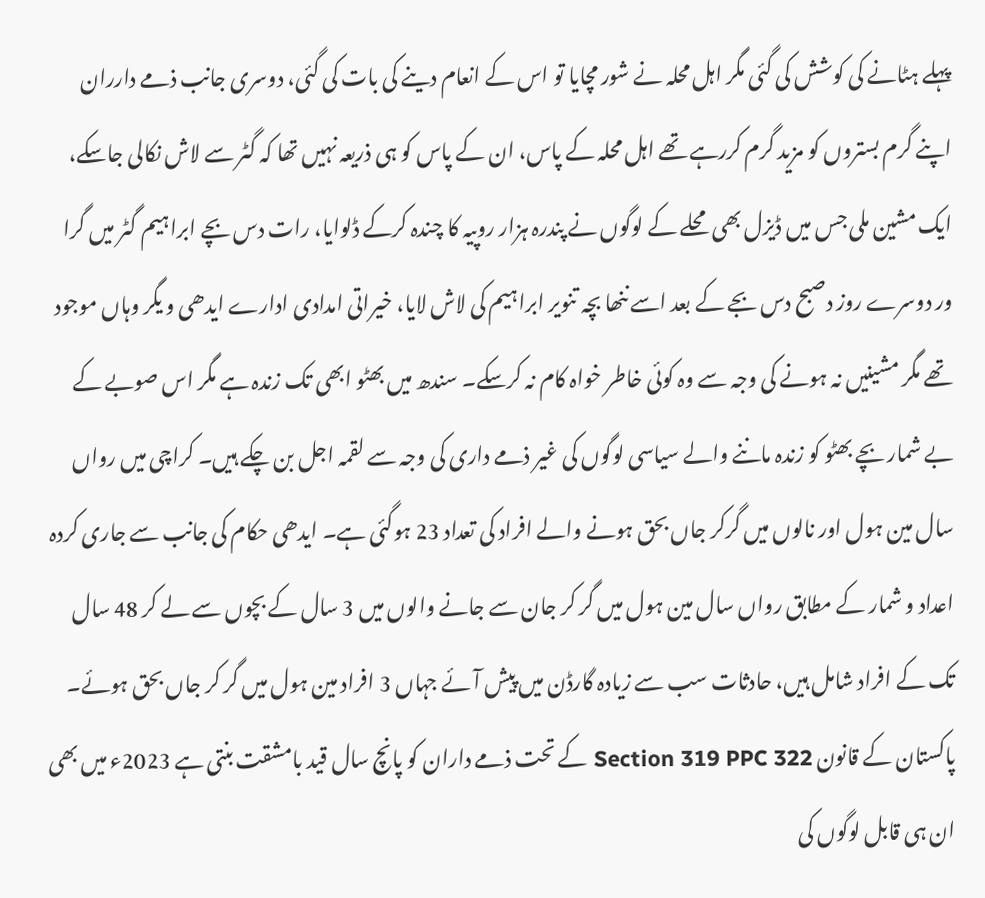پہلے ہٹانے کی کوشش کی گئی مگر اہل محلہ نے شور مچایا تو اس کے انعام دینے کی بات کی گئی، دوسری جانب ذمے دارران اپنے گرم بستروں کو مزید گرم کررہے تھے اہل محلہ کے پاس، ان کے پاس کو ہی ذریعہ نہیں تھا کہ گٹر سے لاش نکالی جاسکے، ایک مشین ملی جس میں ڈیزل بھی محلے کے لوگوں نے پندرہ ہزار روپیہ کا چندہ کرکے ڈلوایا، رات دس بچے ابراہیم گٹر میں گرا ور دوسرے روز دصبح دس بجے کے بعد اسے ننھا بچہ تنویر ابراہیم کی لاش لایا، خیراتی امدادی ادارے ایدھی و یگر وہاں موجود تھے مگر مشینیں نہ ہونے کی وجہ سے وہ کوئی خاطر خواہ کام نہ کرسکے۔ سندھ میں بھٹو ابھی تک زندہ ہے مگر اس صوبے کے بے شمار بچے بھٹو کو زندہ ماننے والے سیاسی لوگوں کی غیر ذمے داری کی وجہ سے لقمہ اجل بن چکے ہیں۔ کراچی میں رواں سال مین ہول اور نالوں میں گرکر جاں بحق ہونے والے افراد کی تعداد 23 ہوگئی ہے۔ ایدھی حکام کی جانب سے جاری کردہ اعداد و شمار کے مطابق رواں سال مین ہول میں گر کر جان سے جانے والوں میں 3 سال کے بچوں سے لے کر 48 سال تک کے افراد شامل ہیں، حادثات سب سے زیادہ گارڈن میں پیش آئے جہاں 3 افراد مین ہول میں گر کر جاں بحق ہوئے۔ پاکستان کے قانون Section 319 PPC 322 کے تحت ذمے داران کو پانچ سال قید بامشقت بنتی ہے 2023ء میں بھی ان ہی قابل لوگوں کی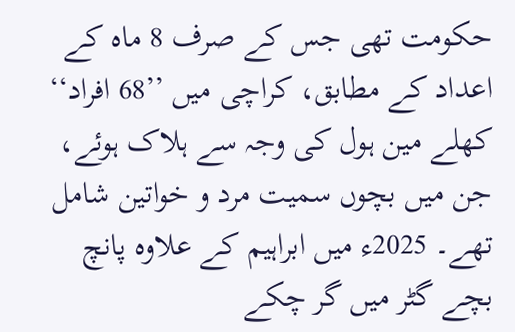حکومت تھی جس کے صرف 8 ماہ کے اعداد کے مطابق، کراچی میں ’’68 افراد‘‘ کھلے مین ہول کی وجہ سے ہلاک ہوئے، جن میں بچوں سمیت مرد و خواتین شامل تھے۔ 2025ء میں ابراہیم کے علاوہ پانچ بچے گٹر میں گر چکے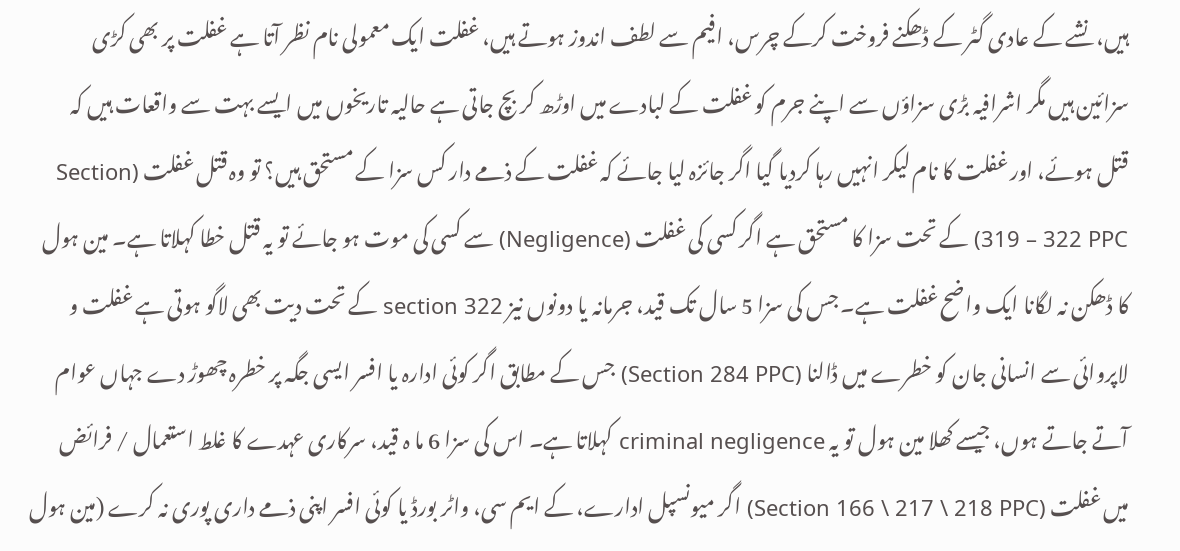ہیں، نشے کے عادی گٹر کے ڈھکنے فروخت کرکے چرس، افیم سے لطف اندوز ہوتے ہیں، غفلت ایک معمولی نام نظر آتا ہے غفلت پر بھی کڑی سزائین ہیں مگر اشرافیہ بڑی سزاؤں سے اپنے جرم کو غفلت کے لبادے میں اوڑھ کر بچ جاتی ہے حالیہ تاریخوں میں ایسے بہت سے واقعات ہیں کہ قتل ہوئے، اور غفلت کا نام لیکر انہیں رہا کردیا گیا اگر جائزہ لیا جائے کہ غفلت کے ذمے دار کس سزا کے مستحق ہیں؟ تو وہ قتل غفلت (Section 319 – 322 PPC) کے تحت سزا کا مستحق ہے اگر کسی کی غفلت (Negligence) سے کسی کی موت ہو جائے تو یہ قتل خطا کہلاتا ہے۔ مین ہول کا ڈھکن نہ لگانا ایک واضح غفلت ہے۔ جس کی سزا 5 سال تک قید، جرمانہ یا دونوں نیز section 322 کے تحت دیت بھی لاگو ہوتی ہے غفلت و لاپروائی سے انسانی جان کو خطرے میں ڈالنا (Section 284 PPC) جس کے مطابق اگر کوئی ادارہ یا افسر ایسی جگہ پر خطرہ چھوڑ دے جہاں عوام آتے جاتے ہوں، جیسے کھلا مین ہول تو یہ criminal negligence کہلاتا ہے۔ اس کی سزا 6 ما ہ قید، سرکاری عہدے کا غلط استعمال / فرائض میں غفلت (Section 166 \ 217 \ 218 PPC) اگر میونسپل ادارے، کے ایم سی، واٹر بورڈ یا کوئی افسر اپنی ذمے داری پوری نہ کرے (مین ہول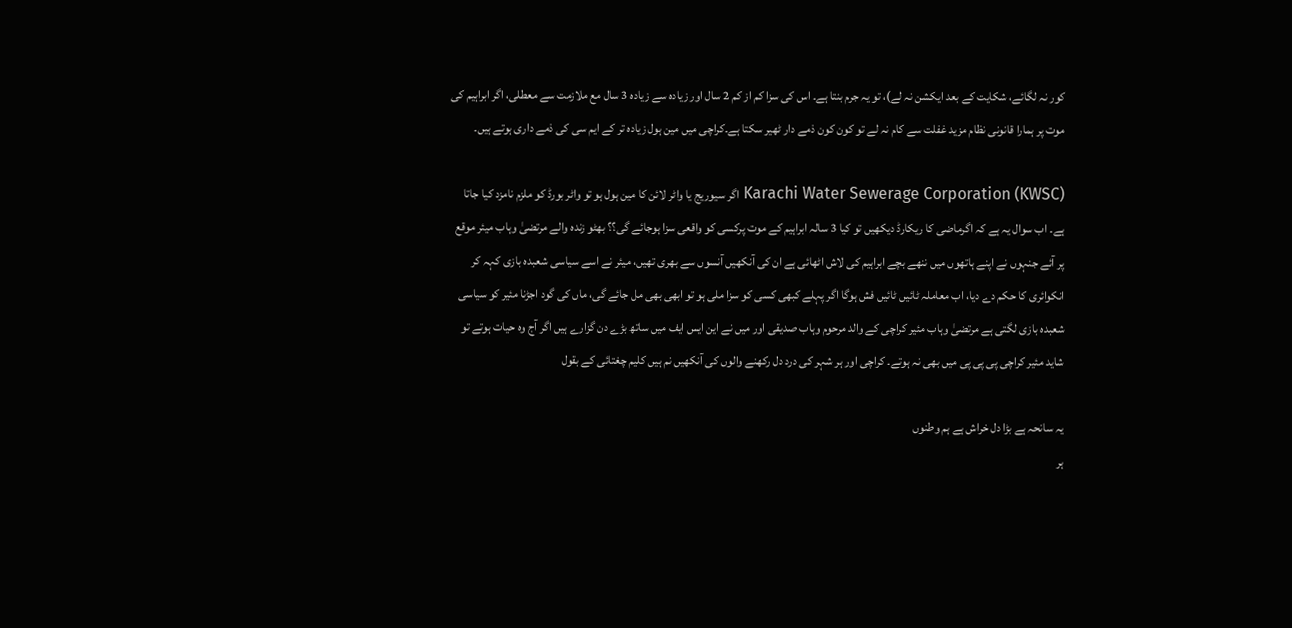کور نہ لگائے، شکایت کے بعد ایکشن نہ لے)، تو یہ جرم بنتا ہے۔ اس کی سزا کم از کم 2 سال اور زیادہ سے زیادہ 3 سال مع ملازمت سے معطلی، اگر ابراہیم کی موت پر ہمارا قانونی نظام مزید غفلت سے کام نہ لے تو کون کون ذمے دار ٹھیر سکتا ہے۔کراچی میں مین ہول زیادہ تر کے ایم سی کی ذمے داری ہوتے ہیں۔

Karachi Water Sewerage Corporation (KWSC) اگر سیوریج یا واٹر لائن کا مین ہول ہو تو واٹر بورڈ کو ملزم نامزد کیا جاتا ہے۔ اب سوال یہ ہے کہ اگرماضی کا ریکارڈ دیکھیں تو کیا 3 سالہ ابراہیم کے موت پرکسی کو واقعی سزا ہوجائے گی؟؟ بھٹو زندہ والے مرتضیٰ وہاب میئر موقع پر آئے جنہوں نے اپنے ہاتھوں میں ننھے بچے ابراہیم کی لاش اٹھائی ہے ان کی آنکھیں آنسوں سے بھری تھیں، میئر نے اسے سیاسی شعبدہ بازی کہہ کر انکوائری کا حکم دے دیا، اب معاملہ ٹائیں ٹائیں فش ہوگا اگر پہلے کبھی کسی کو سزا ملی ہو تو ابھی بھی مل جائے گی، ماں کی گود اجڑنا مئیر کو سیاسی شعبدہ بازی لگتی ہے مرتضیٰ وہاب مئیر کراچی کے والد مرحوم وہاب صدیقی اور میں نے این ایس ایف میں ساتھ بڑے دن گزارے ہیں اگر آج وہ حیات ہوتے تو شاید مئیر کراچی پی پی پی میں بھی نہ ہوتے۔ کراچی اور ہر شہر کی درد دل رکھنے والوں کی آنکھیں نم ہیں کلیم چغتائی کے بقول

یہ سانحہ ہے بڑا دل خراش ہے ہم وطنوں
ہر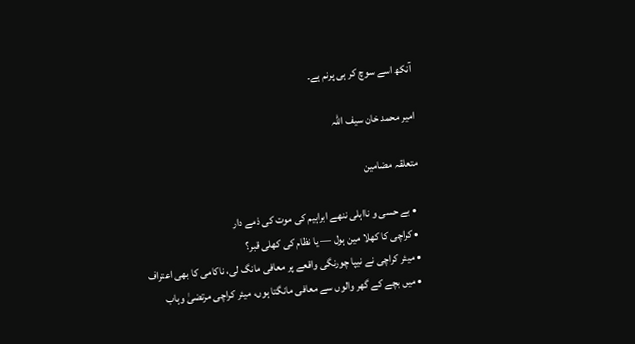آنکھ اسے سوچ کر ہی پرنم ہے۔

امیر محمد خان سیف اللہ

متعلقہ مضامین

  • بے حسی و نااہلی ننھے ابراہیم کی موت کی ذمے دار
  • کراچی کا کھلا مین ہول — یا نظام کی کھلی قبر؟
  • میئر کراچی نے نیپا چورنگی واقعے پر معافی مانگ لی، ناکامی کا بھی اعتراف
  • میں بچے کے گھر والوں سے معافی مانگتا ہوں، میئر کراچی مرتضیٰ وہاب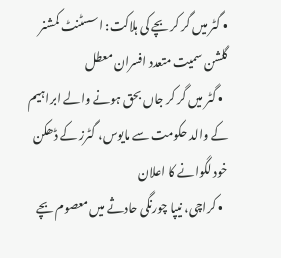• گٹر میں گر کر بچے کی ہلاکت: اسسٹنٹ کمشنر گلشن سمیت متعدد افسران معطل
  • گٹر میں گر کر جاں بحق ہونے والے ابراہیم کے والد حکومت سے مایوس، گٹرز کے ڈھکن خود لگوانے کا اعلان
  • کراچی، نیپا چورنگی حادثے میں معصوم بچے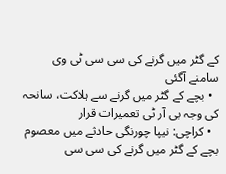کے گٹر میں گرنے کی سی سی ٹی وی سامنے آگئی
  • بچے کے گٹر میں گرنے سے ہلاکت، سانحہ کی وجہ بی آر ٹی تعمیرات قرار
  • کراچی: نیپا چورنگی حادثے میں معصوم بچے کے گٹر میں گرنے کی سی سی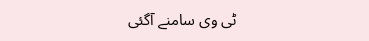ٹی وی سامنے آگئی